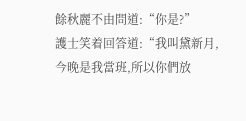餘秋麗不由問道:“你是?”
護士笑着回答道:“我叫黛新月,今晚是我當班,所以你們放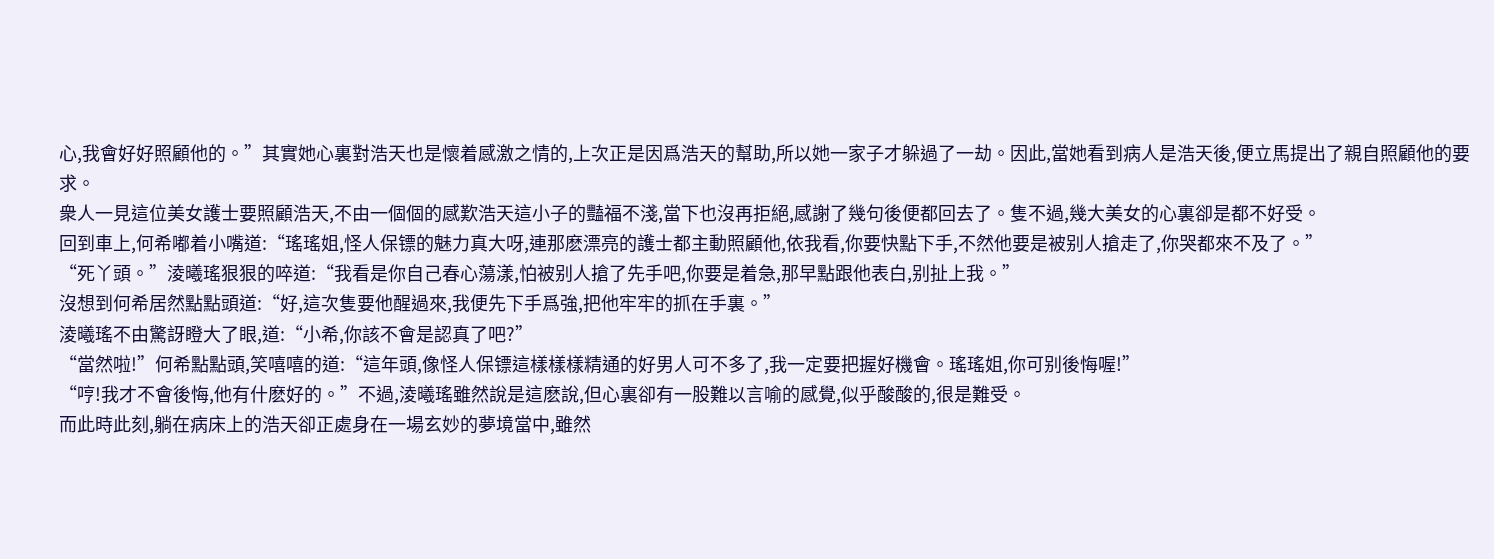心,我會好好照顧他的。”其實她心裏對浩天也是懷着感激之情的,上次正是因爲浩天的幫助,所以她一家子才躲過了一劫。因此,當她看到病人是浩天後,便立馬提出了親自照顧他的要求。
衆人一見這位美女護士要照顧浩天,不由一個個的感歎浩天這小子的豔福不淺,當下也沒再拒絕,感謝了幾句後便都回去了。隻不過,幾大美女的心裏卻是都不好受。
回到車上,何希嘟着小嘴道:“瑤瑤姐,怪人保镖的魅力真大呀,連那麽漂亮的護士都主動照顧他,依我看,你要快點下手,不然他要是被别人搶走了,你哭都來不及了。”
“死丫頭。”淩曦瑤狠狠的啐道:“我看是你自己春心蕩漾,怕被别人搶了先手吧,你要是着急,那早點跟他表白,别扯上我。”
沒想到何希居然點點頭道:“好,這次隻要他醒過來,我便先下手爲強,把他牢牢的抓在手裏。”
淩曦瑤不由驚訝瞪大了眼,道:“小希,你該不會是認真了吧?”
“當然啦!”何希點點頭,笑嘻嘻的道:“這年頭,像怪人保镖這樣樣樣精通的好男人可不多了,我一定要把握好機會。瑤瑤姐,你可别後悔喔!”
“哼!我才不會後悔,他有什麽好的。”不過,淩曦瑤雖然說是這麽說,但心裏卻有一股難以言喻的感覺,似乎酸酸的,很是難受。
而此時此刻,躺在病床上的浩天卻正處身在一場玄妙的夢境當中,雖然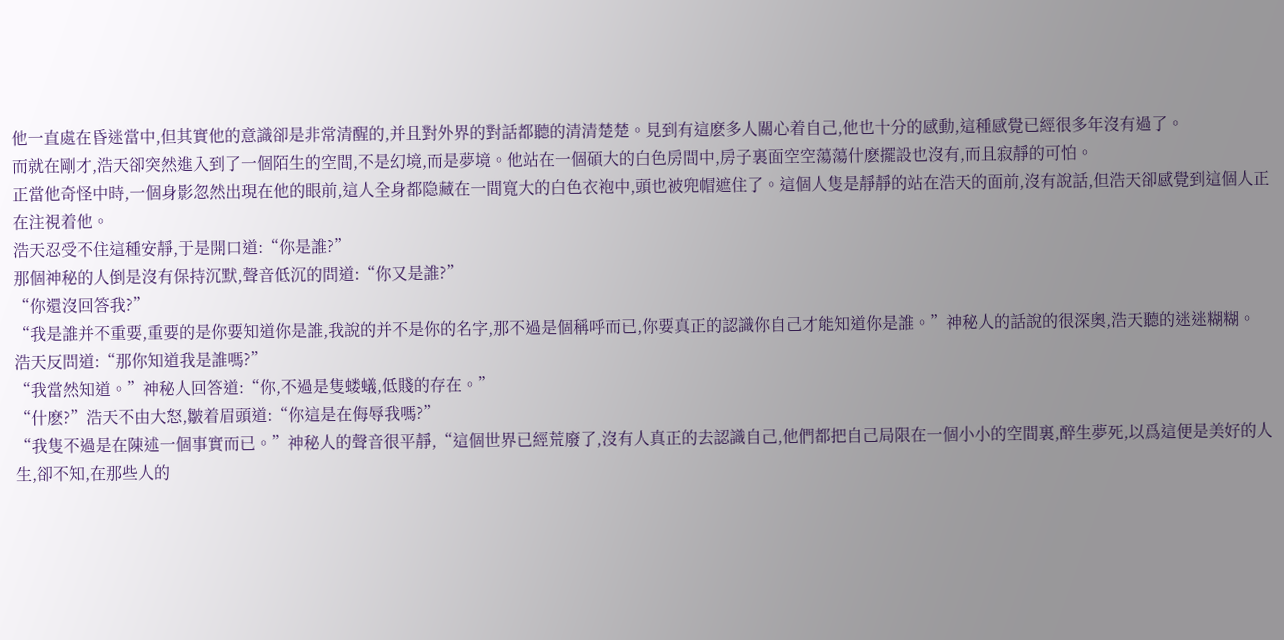他一直處在昏迷當中,但其實他的意識卻是非常清醒的,并且對外界的對話都聽的清清楚楚。見到有這麽多人關心着自己,他也十分的感動,這種感覺已經很多年沒有過了。
而就在剛才,浩天卻突然進入到了一個陌生的空間,不是幻境,而是夢境。他站在一個碩大的白色房間中,房子裏面空空蕩蕩什麽擺設也沒有,而且寂靜的可怕。
正當他奇怪中時,一個身影忽然出現在他的眼前,這人全身都隐藏在一間寬大的白色衣袍中,頭也被兜帽遮住了。這個人隻是靜靜的站在浩天的面前,沒有說話,但浩天卻感覺到這個人正在注視着他。
浩天忍受不住這種安靜,于是開口道:“你是誰?”
那個神秘的人倒是沒有保持沉默,聲音低沉的問道:“你又是誰?”
“你還沒回答我?”
“我是誰并不重要,重要的是你要知道你是誰,我說的并不是你的名字,那不過是個稱呼而已,你要真正的認識你自己才能知道你是誰。”神秘人的話說的很深奧,浩天聽的迷迷糊糊。
浩天反問道:“那你知道我是誰嗎?”
“我當然知道。”神秘人回答道:“你,不過是隻蝼蟻,低賤的存在。”
“什麽?”浩天不由大怒,皺着眉頭道:“你這是在侮辱我嗎?”
“我隻不過是在陳述一個事實而已。”神秘人的聲音很平靜,“這個世界已經荒廢了,沒有人真正的去認識自己,他們都把自己局限在一個小小的空間裏,醉生夢死,以爲這便是美好的人生,卻不知,在那些人的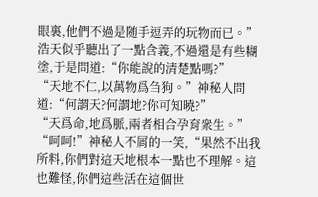眼裏,他們不過是随手逗弄的玩物而已。”
浩天似乎聽出了一點含義,不過還是有些糊塗,于是問道:“你能說的清楚點嗎?”
“天地不仁,以萬物爲刍狗。”神秘人問道:“何謂天?何謂地?你可知曉?”
“天爲命,地爲脈,兩者相合孕育衆生。”
“呵呵!”神秘人不屑的一笑,“果然不出我所料,你們對這天地根本一點也不理解。這也難怪,你們這些活在這個世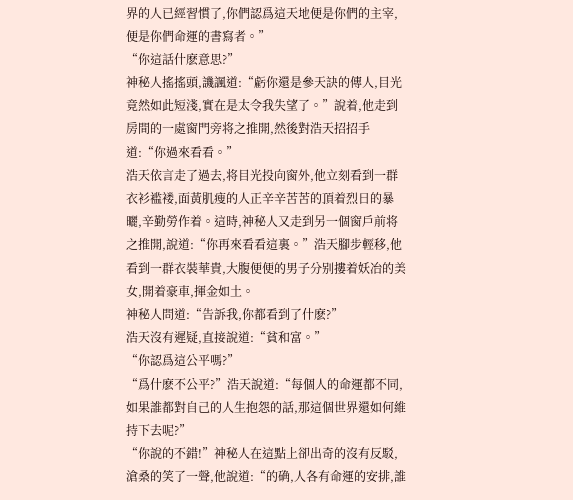界的人已經習慣了,你們認爲這天地便是你們的主宰,便是你們命運的書寫者。”
“你這話什麽意思?”
神秘人搖搖頭,譏諷道:“虧你還是參天訣的傳人,目光竟然如此短淺,實在是太令我失望了。”說着,他走到房間的一處窗門旁将之推開,然後對浩天招招手道:“你過來看看。”
浩天依言走了過去,将目光投向窗外,他立刻看到一群衣衫褴褛,面黃肌瘦的人正辛辛苦苦的頂着烈日的暴曬,辛勤勞作着。這時,神秘人又走到另一個窗戶前将之推開,說道:“你再來看看這裏。”浩天腳步輕移,他看到一群衣裝華貴,大腹便便的男子分别摟着妖冶的美女,開着豪車,揮金如土。
神秘人問道:“告訴我,你都看到了什麽?”
浩天沒有遲疑,直接說道:“貧和富。”
“你認爲這公平嗎?”
“爲什麽不公平?”浩天說道:“每個人的命運都不同,如果誰都對自己的人生抱怨的話,那這個世界還如何維持下去呢?”
“你說的不錯!”神秘人在這點上卻出奇的沒有反駁,滄桑的笑了一聲,他說道:“的确,人各有命運的安排,誰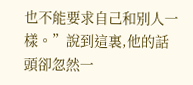也不能要求自己和别人一樣。”說到這裏,他的話頭卻忽然一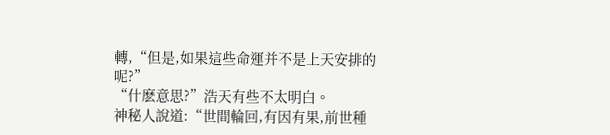轉,“但是,如果這些命運并不是上天安排的呢?”
“什麽意思?”浩天有些不太明白。
神秘人說道:“世間輪回,有因有果,前世種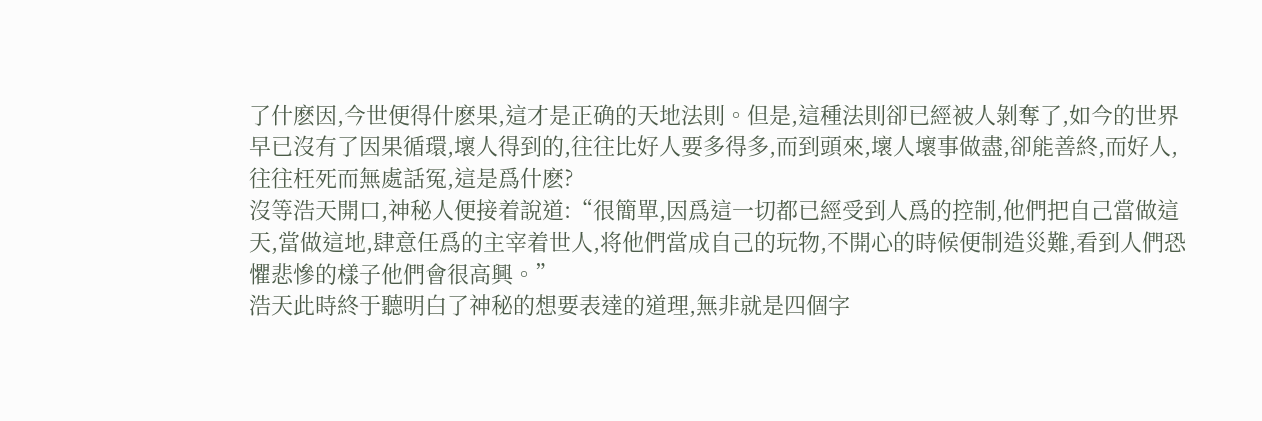了什麽因,今世便得什麽果,這才是正确的天地法則。但是,這種法則卻已經被人剝奪了,如今的世界早已沒有了因果循環,壞人得到的,往往比好人要多得多,而到頭來,壞人壞事做盡,卻能善終,而好人,往往枉死而無處話冤,這是爲什麽?
沒等浩天開口,神秘人便接着說道:“很簡單,因爲這一切都已經受到人爲的控制,他們把自己當做這天,當做這地,肆意任爲的主宰着世人,将他們當成自己的玩物,不開心的時候便制造災難,看到人們恐懼悲慘的樣子他們會很高興。”
浩天此時終于聽明白了神秘的想要表達的道理,無非就是四個字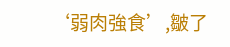‘弱肉強食’,皺了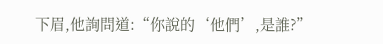下眉,他詢問道:“你說的‘他們’,是誰?”